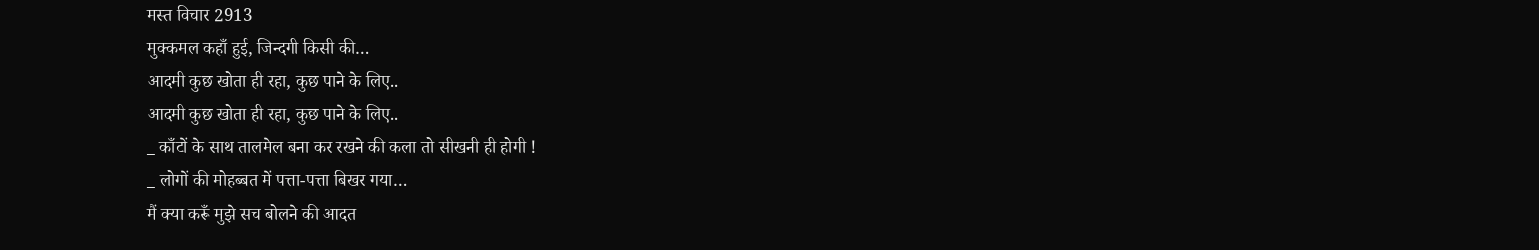मस्त विचार 2913
मुक्कमल कहाँ हुई, जिन्दगी किसी की…
आदमी कुछ खोता ही रहा, कुछ पाने के लिए..
आदमी कुछ खोता ही रहा, कुछ पाने के लिए..
_ काँटों के साथ तालमेल बना कर रखने की कला तो सीखनी ही होगी !
_ लोगों की मोहब्बत में पत्ता-पत्ता बिखर गया…
मैं क्या करूँ मुझे सच बोलने की आदत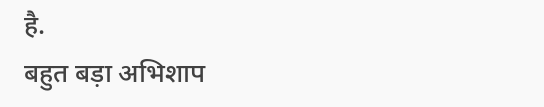है.
बहुत बड़ा अभिशाप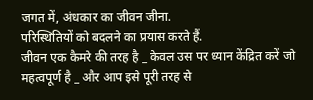जगत में, अंधकार का जीवन जीना.
परिस्थितियों को बदलने का प्रयास करते हैं.
जीवन एक कैमरे की तरह है _ केवल उस पर ध्यान केंद्रित करें जो महत्वपूर्ण है _ और आप इसे पूरी तरह से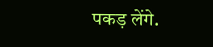पकड़ लेंगे.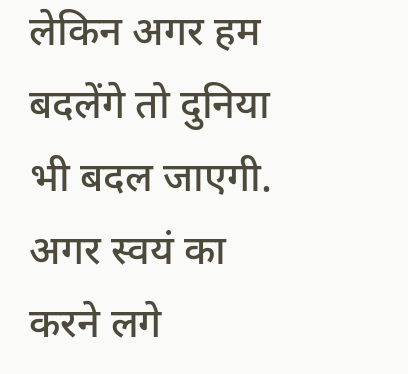लेकिन अगर हम बदलेंगे तो दुनिया भी बदल जाएगी.
अगर स्वयं का करने लगे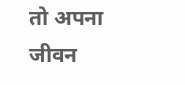तो अपना जीवन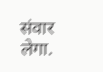संवार लेगा.